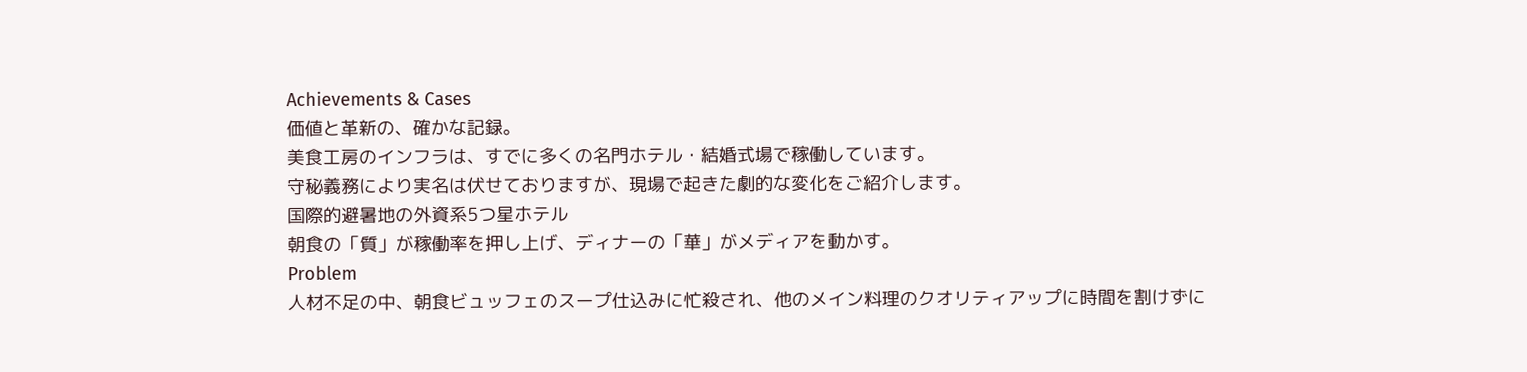Achievements & Cases
価値と革新の、確かな記録。
美食工房のインフラは、すでに多くの名門ホテル・結婚式場で稼働しています。
守秘義務により実名は伏せておりますが、現場で起きた劇的な変化をご紹介します。
国際的避暑地の外資系5つ星ホテル
朝食の「質」が稼働率を押し上げ、ディナーの「華」がメディアを動かす。
Problem
人材不足の中、朝食ビュッフェのスープ仕込みに忙殺され、他のメイン料理のクオリティアップに時間を割けずに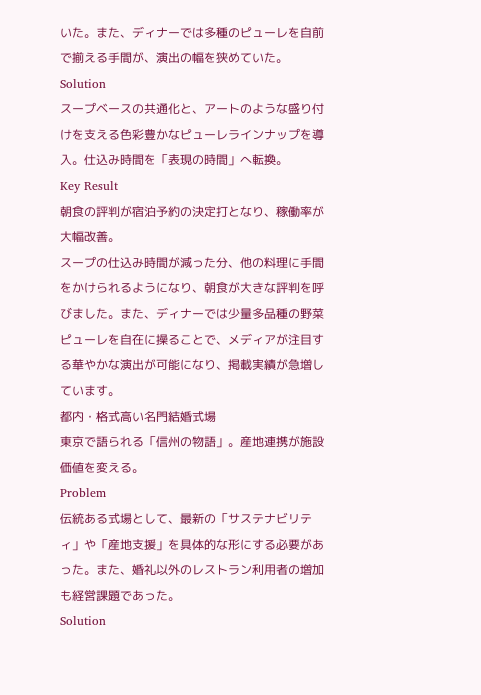いた。また、ディナーでは多種のピューレを自前で揃える手間が、演出の幅を狭めていた。
Solution
スープベースの共通化と、アートのような盛り付けを支える色彩豊かなピューレラインナップを導入。仕込み時間を「表現の時間」へ転換。
Key Result
朝食の評判が宿泊予約の決定打となり、稼働率が大幅改善。
スープの仕込み時間が減った分、他の料理に手間をかけられるようになり、朝食が大きな評判を呼びました。また、ディナーでは少量多品種の野菜ピューレを自在に操ることで、メディアが注目する華やかな演出が可能になり、掲載実績が急増しています。
都内・格式高い名門結婚式場
東京で語られる「信州の物語」。産地連携が施設価値を変える。
Problem
伝統ある式場として、最新の「サステナビリティ」や「産地支援」を具体的な形にする必要があった。また、婚礼以外のレストラン利用者の増加も経営課題であった。
Solution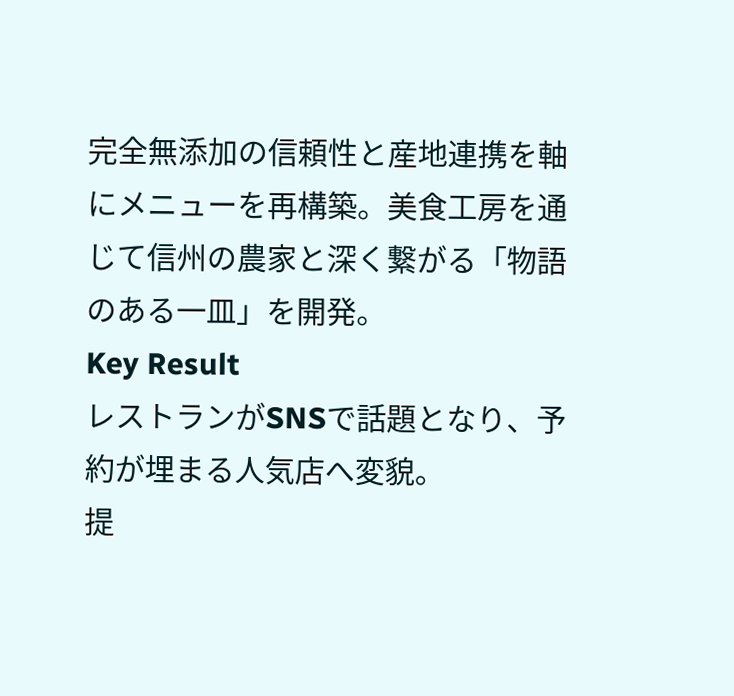完全無添加の信頼性と産地連携を軸にメニューを再構築。美食工房を通じて信州の農家と深く繋がる「物語のある一皿」を開発。
Key Result
レストランがSNSで話題となり、予約が埋まる人気店へ変貌。
提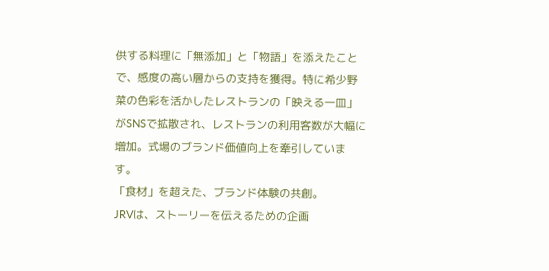供する料理に「無添加」と「物語」を添えたことで、感度の高い層からの支持を獲得。特に希少野菜の色彩を活かしたレストランの「映える一皿」がSNSで拡散され、レストランの利用客数が大幅に増加。式場のブランド価値向上を牽引しています。
「食材」を超えた、ブランド体験の共創。
JRVは、ストーリーを伝えるための企画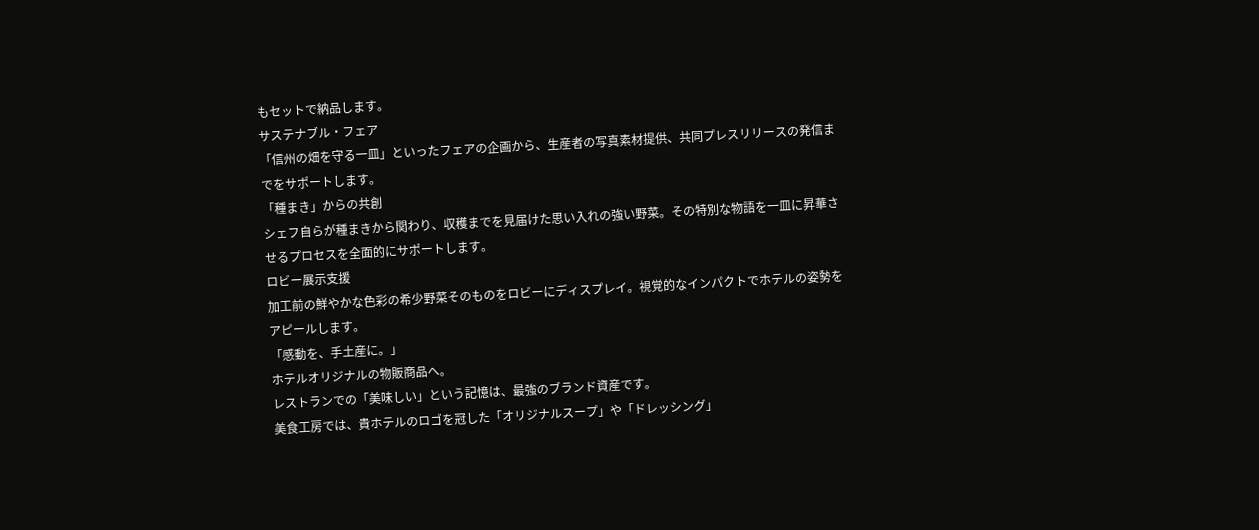もセットで納品します。
サステナブル・フェア
「信州の畑を守る一皿」といったフェアの企画から、生産者の写真素材提供、共同プレスリリースの発信までをサポートします。
「種まき」からの共創
シェフ自らが種まきから関わり、収穫までを見届けた思い入れの強い野菜。その特別な物語を一皿に昇華させるプロセスを全面的にサポートします。
ロビー展示支援
加工前の鮮やかな色彩の希少野菜そのものをロビーにディスプレイ。視覚的なインパクトでホテルの姿勢をアピールします。
「感動を、手土産に。」
ホテルオリジナルの物販商品へ。
レストランでの「美味しい」という記憶は、最強のブランド資産です。
美食工房では、貴ホテルのロゴを冠した「オリジナルスープ」や「ドレッシング」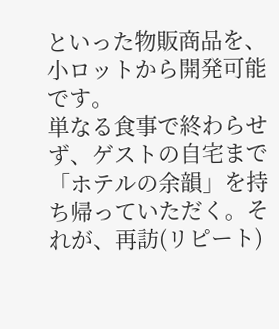といった物販商品を、小ロットから開発可能です。
単なる食事で終わらせず、ゲストの自宅まで「ホテルの余韻」を持ち帰っていただく。それが、再訪(リピート)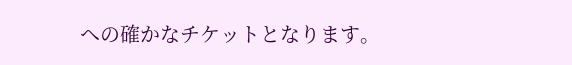への確かなチケットとなります。